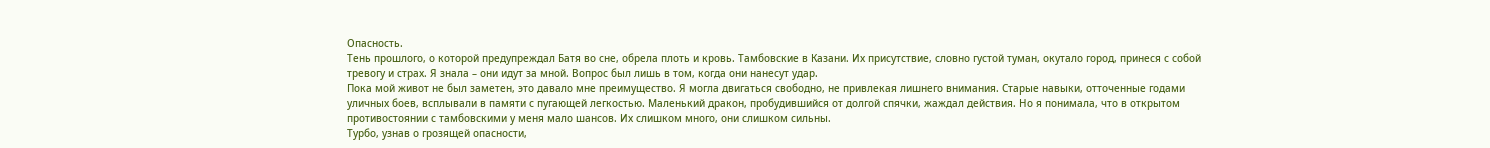Опасность.
Тень прошлого, о которой предупреждал Батя во сне, обрела плоть и кровь. Тамбовские в Казани. Их присутствие, словно густой туман, окутало город, принеся с собой тревогу и страх. Я знала – они идут за мной. Вопрос был лишь в том, когда они нанесут удар.
Пока мой живот не был заметен, это давало мне преимущество. Я могла двигаться свободно, не привлекая лишнего внимания. Старые навыки, отточенные годами уличных боев, всплывали в памяти с пугающей легкостью. Маленький дракон, пробудившийся от долгой спячки, жаждал действия. Но я понимала, что в открытом противостоянии с тамбовскими у меня мало шансов. Их слишком много, они слишком сильны.
Турбо, узнав о грозящей опасности,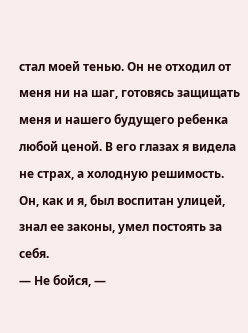стал моей тенью. Он не отходил от меня ни на шаг, готовясь защищать меня и нашего будущего ребенка любой ценой. В его глазах я видела не страх, а холодную решимость. Он, как и я, был воспитан улицей, знал ее законы, умел постоять за себя.
— Не бойся, —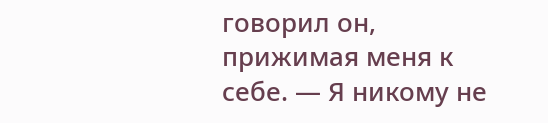говорил он, прижимая меня к себе. — Я никому не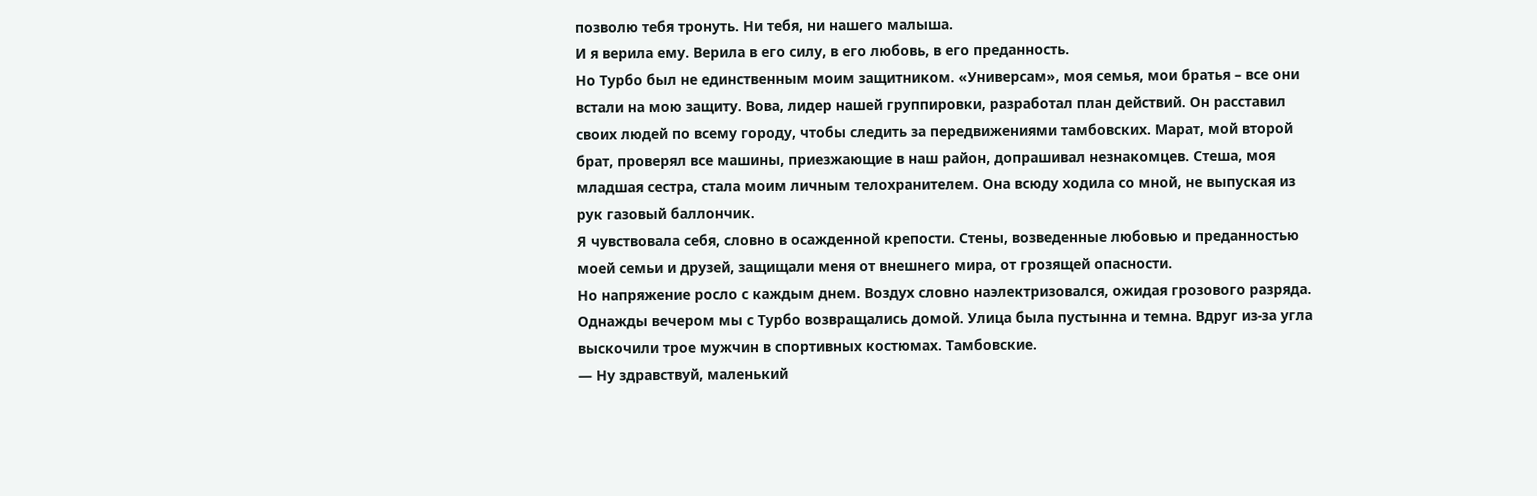позволю тебя тронуть. Ни тебя, ни нашего малыша.
И я верила ему. Верила в его силу, в его любовь, в его преданность.
Но Турбо был не единственным моим защитником. «Универсам», моя семья, мои братья – все они встали на мою защиту. Вова, лидер нашей группировки, разработал план действий. Он расставил своих людей по всему городу, чтобы следить за передвижениями тамбовских. Марат, мой второй брат, проверял все машины, приезжающие в наш район, допрашивал незнакомцев. Стеша, моя младшая сестра, стала моим личным телохранителем. Она всюду ходила со мной, не выпуская из рук газовый баллончик.
Я чувствовала себя, словно в осажденной крепости. Стены, возведенные любовью и преданностью моей семьи и друзей, защищали меня от внешнего мира, от грозящей опасности.
Но напряжение росло с каждым днем. Воздух словно наэлектризовался, ожидая грозового разряда.
Однажды вечером мы с Турбо возвращались домой. Улица была пустынна и темна. Вдруг из-за угла выскочили трое мужчин в спортивных костюмах. Тамбовские.
— Ну здравствуй, маленький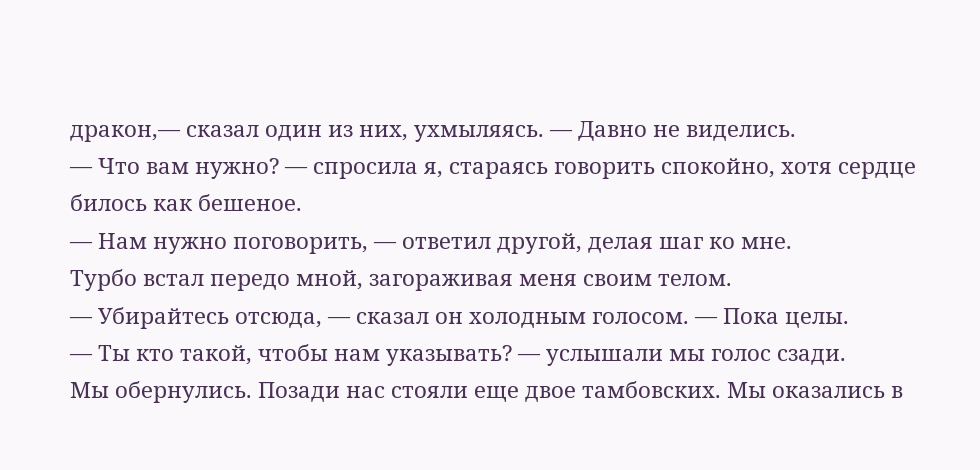дракон,— сказал один из них, ухмыляясь. — Давно не виделись.
— Что вам нужно? — спросила я, стараясь говорить спокойно, хотя сердце билось как бешеное.
— Нам нужно поговорить, — ответил другой, делая шаг ко мне.
Турбо встал передо мной, загораживая меня своим телом.
— Убирайтесь отсюда, — сказал он холодным голосом. — Пока целы.
— Ты кто такой, чтобы нам указывать? — услышали мы голос сзади.
Мы обернулись. Позади нас стояли еще двое тамбовских. Мы оказались в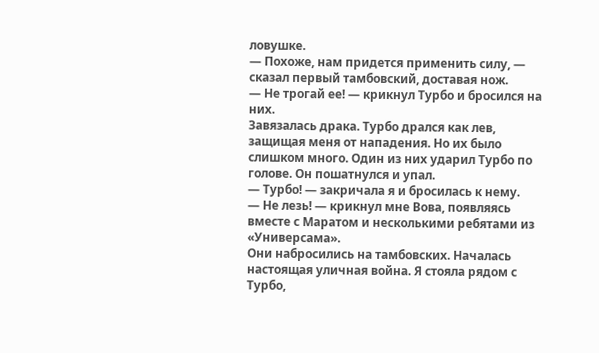ловушке.
— Похоже, нам придется применить силу, — сказал первый тамбовский, доставая нож.
— Не трогай ее! — крикнул Турбо и бросился на них.
Завязалась драка. Турбо дрался как лев, защищая меня от нападения. Но их было слишком много. Один из них ударил Турбо по голове. Он пошатнулся и упал.
— Турбо! — закричала я и бросилась к нему.
— Не лезь! — крикнул мне Вова, появляясь вместе с Маратом и несколькими ребятами из «Универсама».
Они набросились на тамбовских. Началась настоящая уличная война. Я стояла рядом с Турбо,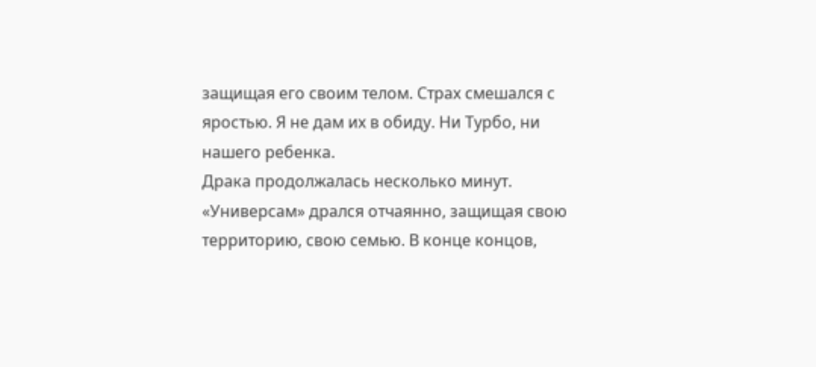защищая его своим телом. Страх смешался с яростью. Я не дам их в обиду. Ни Турбо, ни нашего ребенка.
Драка продолжалась несколько минут. «Универсам» дрался отчаянно, защищая свою территорию, свою семью. В конце концов,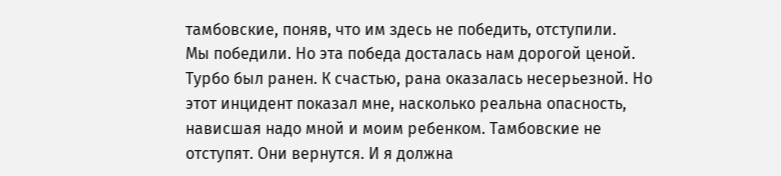тамбовские, поняв, что им здесь не победить, отступили.
Мы победили. Но эта победа досталась нам дорогой ценой. Турбо был ранен. К счастью, рана оказалась несерьезной. Но этот инцидент показал мне, насколько реальна опасность, нависшая надо мной и моим ребенком. Тамбовские не отступят. Они вернутся. И я должна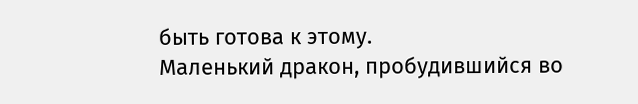быть готова к этому.
Маленький дракон, пробудившийся во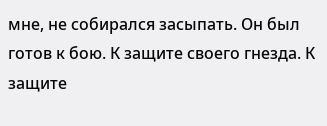мне, не собирался засыпать. Он был готов к бою. К защите своего гнезда. К защите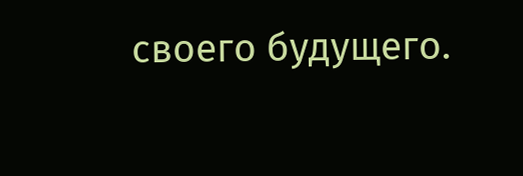своего будущего.